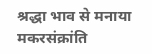श्रद्धा भाव से मनाया मकरसंक्रांति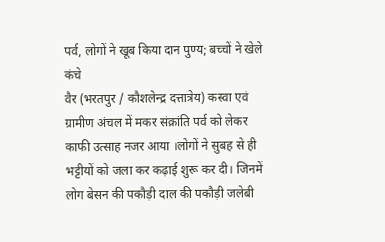पर्व, लोगों ने खूब किया दान पुण्य; बच्चों ने खेले कंचे
वैर (भरतपुर / कौशलेन्द्र दत्तात्रेय) कस्वा एवं ग्रामीण अंचल में मकर संक्रांति पर्व को लेकर काफी उत्साह नजर आया ।लोगों ने सुबह से ही भट्टीयों को जला कर कढ़ाई शुरू कर दी। जिनमें लोग बेसन की पकौड़ी दाल की पकौड़ी जलेबी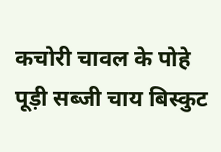कचोरी चावल के पोहे पूड़ी सब्जी चाय बिस्कुट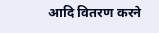आदि वितरण करने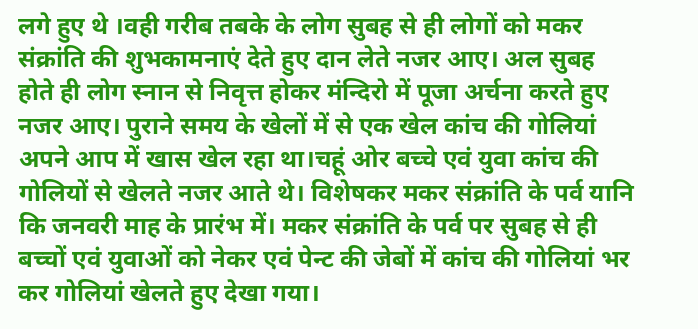लगे हुए थे ।वही गरीब तबके के लोग सुबह से ही लोगों को मकर संक्रांति की शुभकामनाएं देते हुए दान लेते नजर आए। अल सुबह होते ही लोग स्नान से निवृत्त होकर मंन्दिरो में पूजा अर्चना करते हुए नजर आए। पुराने समय के खेलों में से एक खेल कांच की गोलियां अपने आप में खास खेल रहा था।चहूं ओर बच्चे एवं युवा कांच की गोलियों से खेलते नजर आते थे। विशेषकर मकर संक्रांति के पर्व यानि कि जनवरी माह के प्रारंभ में। मकर संक्रांति के पर्व पर सुबह से ही बच्चों एवं युवाओं को नेकर एवं पेन्ट की जेबों में कांच की गोलियां भर कर गोलियां खेलते हुए देखा गया।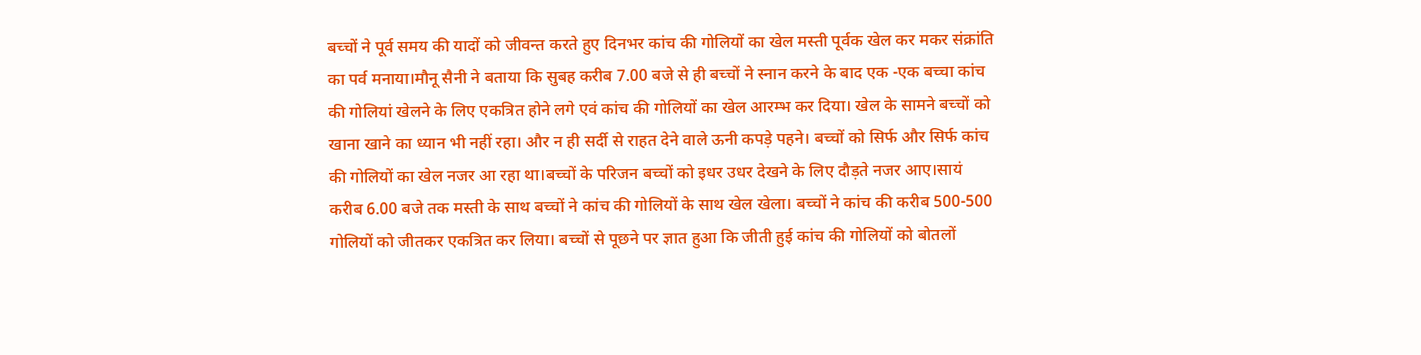बच्चों ने पूर्व समय की यादों को जीवन्त करते हुए दिनभर कांच की गोलियों का खेल मस्ती पूर्वक खेल कर मकर संक्रांति का पर्व मनाया।मौनू सैनी ने बताया कि सुबह करीब 7.00 बजे से ही बच्चों ने स्नान करने के बाद एक -एक बच्चा कांच की गोलियां खेलने के लिए एकत्रित होने लगे एवं कांच की गोलियों का खेल आरम्भ कर दिया। खेल के सामने बच्चों को खाना खाने का ध्यान भी नहीं रहा। और न ही सर्दी से राहत देने वाले ऊनी कपड़े पहने। बच्चों को सिर्फ और सिर्फ कांच की गोलियों का खेल नजर आ रहा था।बच्चों के परिजन बच्चों को इधर उधर देखने के लिए दौड़ते नजर आए।सायं करीब 6.00 बजे तक मस्ती के साथ बच्चों ने कांच की गोलियों के साथ खेल खेला। बच्चों ने कांच की करीब 500-500 गोलियों को जीतकर एकत्रित कर लिया। बच्चों से पूछने पर ज्ञात हुआ कि जीती हुई कांच की गोलियों को बोतलों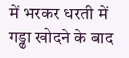में भरकर धरती में गड्ढा खोदने के बाद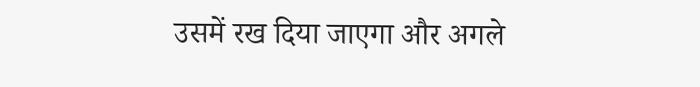उसमें रख दिया जाएगा और अगले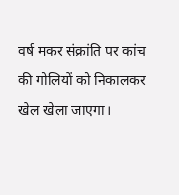वर्ष मकर संक्रांति पर कांच की गोलियों को निकालकर खेल खेला जाएगा।